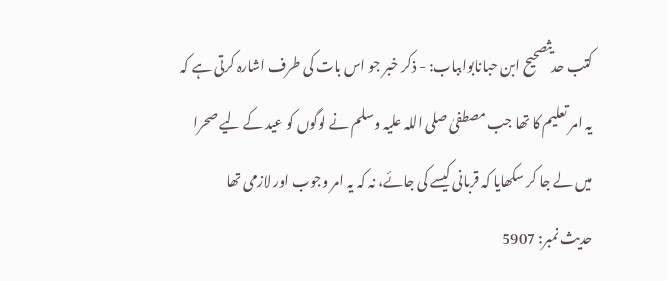کتب حدیثصحیح ابن حبانابوابباب: - ذکر خبر جو اس بات کی طرف اشارہ کرتی ہے کہ یہ امر تعلیم کا تھا جب مصطفیٰ صلی اللہ علیہ وسلم نے لوگوں کو عید کے لیے صحرا میں لے جا کر سکھایا کہ قربانی کیسے کی جائے، نہ کہ یہ امر وجوب اور لازمی تھا
حدیث نمبر: 5907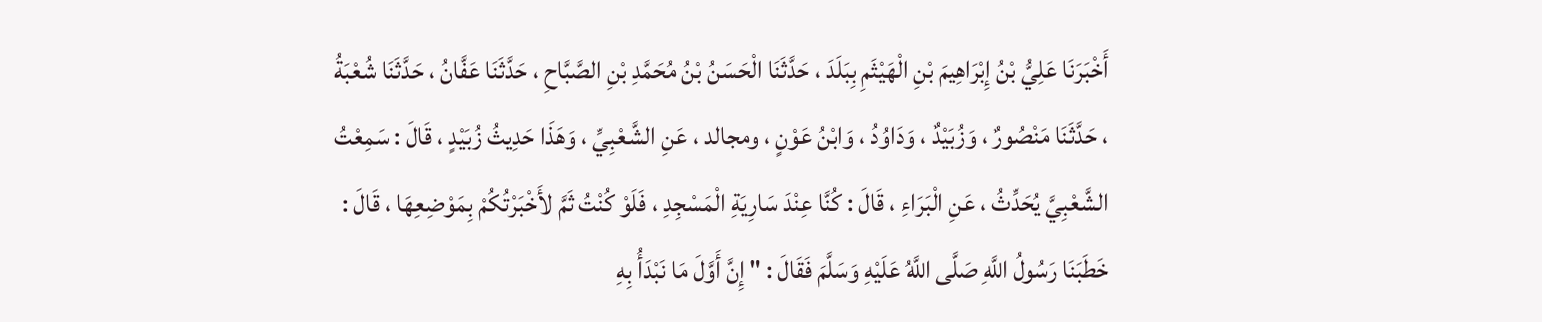أَخْبَرَنَا عَلِيُّ بْنُ إِبْرَاهِيمَ بْنِ الْهَيْثَمِ بِبَلَدَ ، حَدَّثَنَا الْحَسَنُ بْنُ مُحَمَّدِ بْنِ الصَّبَّاحِ ، حَدَّثَنَا عَفَّانُ ، حَدَّثَنَا شُعْبَةُ ، حَدَّثَنَا مَنْصُورٌ ، وَزُبَيْدٌ ، وَدَاوُدُ ، وَابْنُ عَوْنٍ ، ومجالد ، عَنِ الشَّعْبِيِّ ، وَهَذَا حَدِيثُ زُبَيْدٍ ، قَالَ : سَمِعْتُ الشَّعْبِيَّ يُحَدِّثُ ، عَنِ الْبَرَاءِ ، قَالَ : كُنَّا عِنْدَ سَارِيَةِ الْمَسْجِدِ ، فَلَوْ كُنْتُ ثَمَّ لأَخْبَرْتُكُمْ بِمَوْضِعِهَا ، قَالَ : خَطَبَنَا رَسُولُ اللَّهِ صَلَّى اللَّهُ عَلَيْهِ وَسَلَّمَ فَقَالَ : " إِنَّ أَوَّلَ مَا نَبْدَأُ بِهِ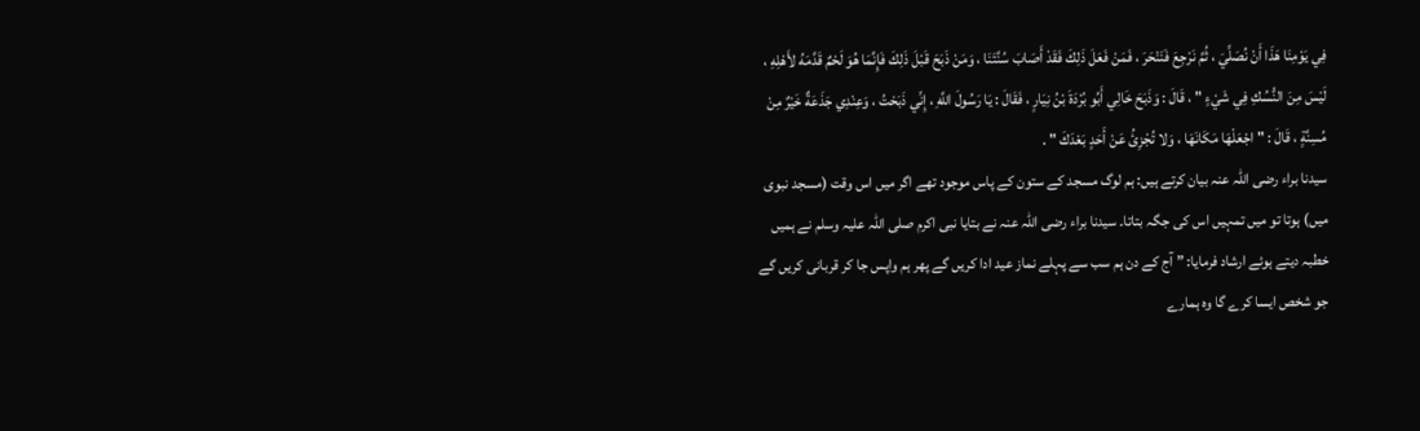فِي يَوْمِنَا هَذَا أَنْ نُصَلِّيَ ، ثُمَّ نَرْجِعَ فَنَنْحَرَ ، فَمَنْ فَعَلَ ذَلِكَ فَقَدْ أَصَابَ سُنَّتَنَا ، وَمَنْ ذَبَحَ قَبْلَ ذَلِكَ فَإِنَّمَا هُوَ لَحْمٌ قَدَّمَهُ لأَهْلِهِ ، لَيْسَ مِنَ النُّسُكِ فِي شَيْءٍ " ، قَالَ : وَذَبَحَ خَالِي أَبُو بُرْدَةَ بْنُ نِيَارٍ ، فَقَالَ : يَا رَسُولَ اللَّهِ ، إِنِّي ذَبَحْتُ ، وَعِنْدِي جَذَعَةٌ خَيْرٌ مِنْ مُسِنَّةٍ ، قَالَ : " اجْعَلْهَا مَكَانَهَا ، وَلا تُجْزِئُ عَنْ أَحَدٍ بَعْدَكَ " .
سیدنا براء رضی اللہ عنہ بیان کرتے ہیں: ہم لوگ مسجد کے ستون کے پاس موجود تھے اگر میں اس وقت (مسجد نبوی میں) ہوتا تو میں تمہیں اس کی جگہ بتاتا۔ سیدنا براء رضی اللہ عنہ نے بتایا نبی اکرم صلی اللہ علیہ وسلم نے ہمیں خطبہ دیتے ہوئے ارشاد فرمایا: ” آج کے دن ہم سب سے پہلے نماز عید ادا کریں گے پھر ہم واپس جا کر قربانی کریں گے جو شخص ایسا کرے گا وہ ہمارے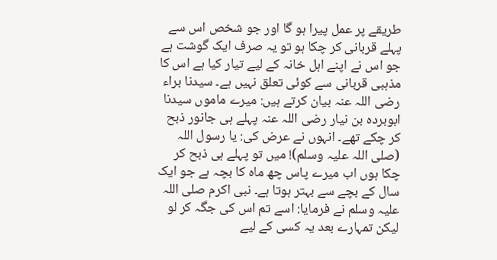طریقے پر عمل پیرا ہو گا اور جو شخص اس سے پہلے قربانی کر چکا ہو تو یہ صرف ایک گوشت ہے جو اس نے اپنے اہل خانہ کے لیے تیار کیا ہے اس کا مذہبی قربانی سے کوئی تعلق نہیں ہے۔ سیدنا براء رضی اللہ عنہ بیان کرتے ہیں: میرے ماموں سیدنا ابوبردہ بن نیار رضی اللہ عنہ پہلے ہی جانور ذبح کر چکے تھے۔ انہوں نے عرض کی: یا رسول اللہ (صلی اللہ علیہ وسلم)! میں تو پہلے ہی ذبح کر چکا ہوں اب میرے پاس چھ ماہ کا بچہ ہے جو ایک سال کے بچے سے بہتر ہوتا ہے۔ نبی اکرم صلی اللہ علیہ وسلم نے فرمایا: اسے تم اس کی جگہ کر لو لیکن تمہارے بعد یہ کسی کے لیے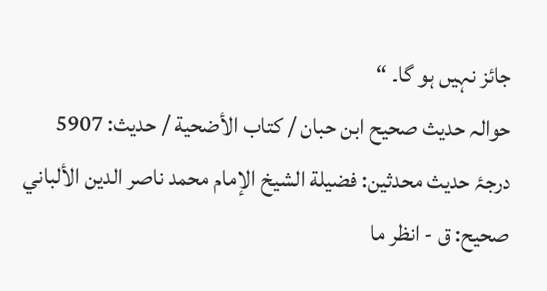جائز نہیں ہو گا۔ “
حوالہ حدیث صحیح ابن حبان / كتاب الأضحية / حدیث: 5907
درجۂ حدیث محدثین: فضيلة الشيخ الإمام محمد ناصر الدين الألباني صحيح: ق - انظر ما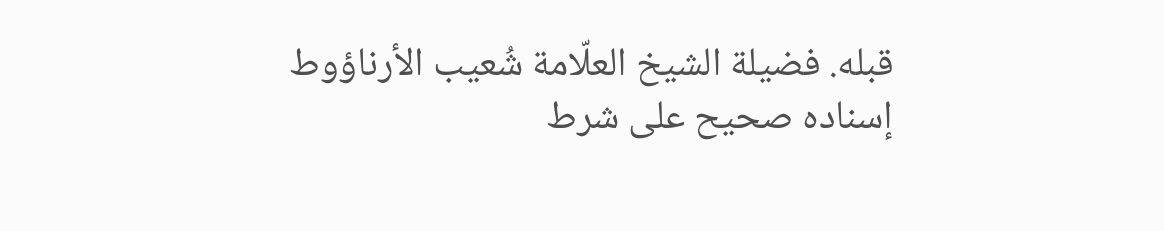قبله. فضيلة الشيخ العلّامة شُعيب الأرناؤوط إسناده صحيح على شرط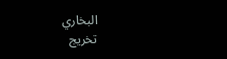البخاري
تخریج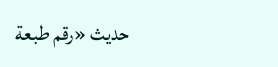حدیث «رقم طبعة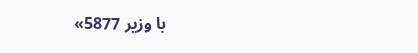با وزير 5877»